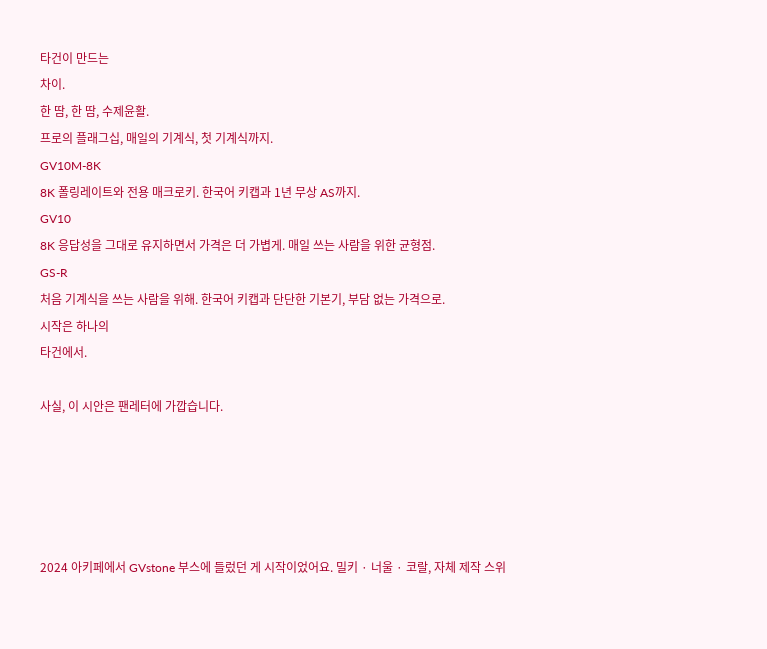타건이 만드는
차이.
한 땀, 한 땀, 수제윤활.
프로의 플래그십, 매일의 기계식, 첫 기계식까지.
GV10M-8K
8K 폴링레이트와 전용 매크로키. 한국어 키캡과 1년 무상 AS까지.
GV10
8K 응답성을 그대로 유지하면서 가격은 더 가볍게. 매일 쓰는 사람을 위한 균형점.
GS-R
처음 기계식을 쓰는 사람을 위해. 한국어 키캡과 단단한 기본기, 부담 없는 가격으로.
시작은 하나의
타건에서.

사실, 이 시안은 팬레터에 가깝습니다.





2024 아키페에서 GVstone 부스에 들렀던 게 시작이었어요. 밀키 · 너울 · 코랄, 자체 제작 스위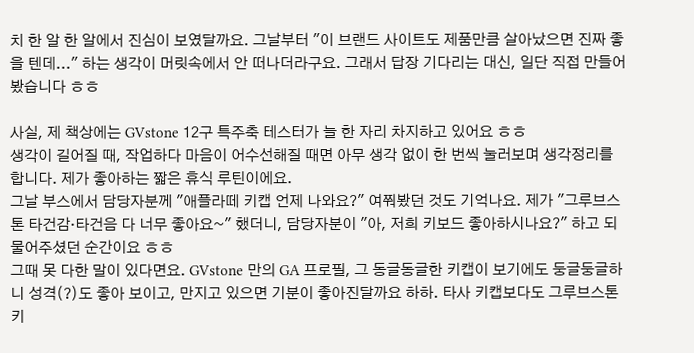치 한 알 한 알에서 진심이 보였달까요. 그날부터 "이 브랜드 사이트도 제품만큼 살아났으면 진짜 좋을 텐데..." 하는 생각이 머릿속에서 안 떠나더라구요. 그래서 답장 기다리는 대신, 일단 직접 만들어봤습니다 ㅎㅎ

사실, 제 책상에는 GVstone 12구 특주축 테스터가 늘 한 자리 차지하고 있어요 ㅎㅎ
생각이 길어질 때, 작업하다 마음이 어수선해질 때면 아무 생각 없이 한 번씩 눌러보며 생각정리를 합니다. 제가 좋아하는 짧은 휴식 루틴이에요.
그날 부스에서 담당자분께 "애플라떼 키캡 언제 나와요?" 여쭤봤던 것도 기억나요. 제가 "그루브스톤 타건감·타건음 다 너무 좋아요~" 했더니, 담당자분이 "아, 저희 키보드 좋아하시나요?" 하고 되물어주셨던 순간이요 ㅎㅎ
그때 못 다한 말이 있다면요. GVstone 만의 GA 프로필, 그 동글동글한 키캡이 보기에도 둥글둥글하니 성격(?)도 좋아 보이고, 만지고 있으면 기분이 좋아진달까요 하하. 타사 키캡보다도 그루브스톤 키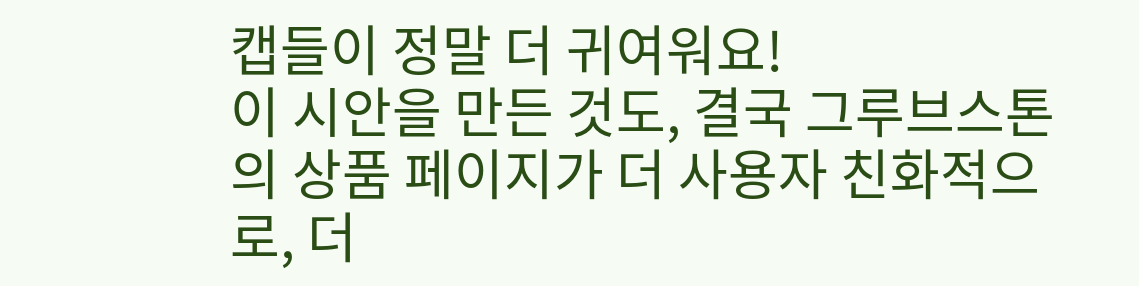캡들이 정말 더 귀여워요!
이 시안을 만든 것도, 결국 그루브스톤의 상품 페이지가 더 사용자 친화적으로, 더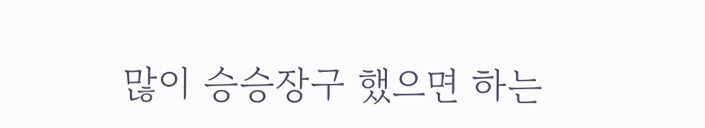많이 승승장구 했으면 하는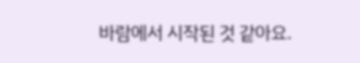바람에서 시작된 것 같아요.